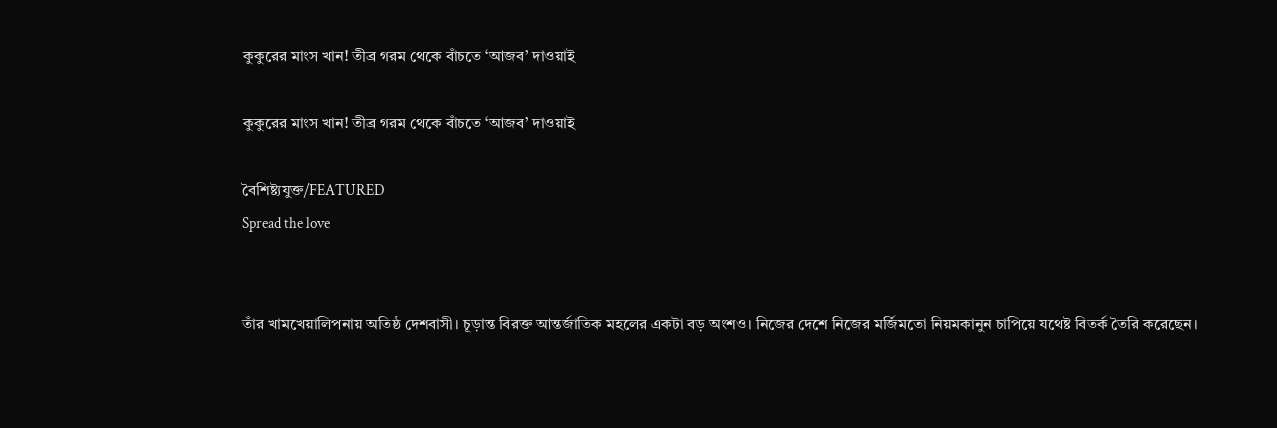কুকুরের মাংস খান! তীব্র গরম থেকে বাঁচতে ‘আজব’ দাওয়াই

কুকুরের মাংস খান! তীব্র গরম থেকে বাঁচতে ‘আজব’ দাওয়াই

বৈশিষ্ট্যযুক্ত/FEATURED
Spread the love


তাঁর খামখেয়ালিপনায় অতিষ্ঠ দেশবাসী। চূড়ান্ত বিরক্ত আন্তর্জাতিক মহলের একটা বড় অংশও। নিজের দেশে নিজের মর্জিমতো নিয়মকানুন চাপিয়ে যথেষ্ট বিতর্ক তৈরি করেছেন।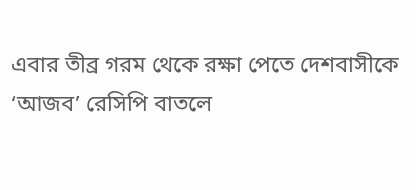এবার তীব্র গরম থেকে রক্ষা পেতে দেশবাসীকে ‘আজব’ রেসিপি বাতলে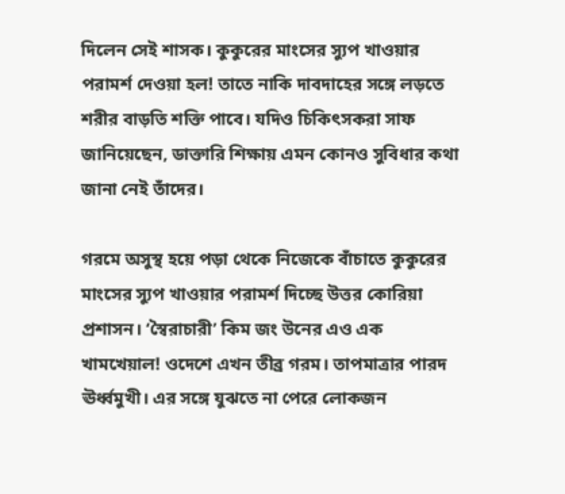দিলেন সেই শাসক। কুকুরের মাংসের স্যুপ খাওয়ার পরামর্শ দেওয়া হল! তাতে নাকি দাবদাহের সঙ্গে লড়তে শরীর বাড়তি শক্তি পাবে। যদিও চিকিৎসকরা সাফ জানিয়েছেন, ডাক্তারি শিক্ষায় এমন কোনও সুবিধার কথা জানা নেই তাঁদের।

গরমে অসুস্থ হয়ে পড়া থেকে নিজেকে বাঁচাতে কুকুরের মাংসের স্যুপ খাওয়ার পরামর্শ দিচ্ছে উত্তর কোরিয়া প্রশাসন। ‘স্বৈরাচারী’ কিম জং উনের এও এক খামখেয়াল! ওদেশে এখন তীব্র গরম। তাপমাত্রার পারদ ঊর্ধ্বমুখী। এর সঙ্গে যুঝতে না পেরে লোকজন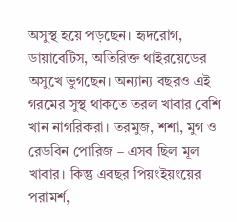অসুস্থ হয়ে পড়ছেন। হৃদরোগ, ডায়াবেটিস, অতিরিক্ত থাইরয়েডের অসুখে ভুগছেন। অন্যান্য বছরও এই গরমের সুস্থ থাকতে তরল খাবার বেশি খান নাগরিকরা। তরমুজ, শশা, মুগ ও রেডবিন পোরিজ – এসব ছিল মূল খাবার। কিন্তু এবছর পিয়ংইয়ংয়ের পরামর্শ,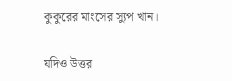কুকুরের মাংসের স্যুপ খান।

যদিও উত্তর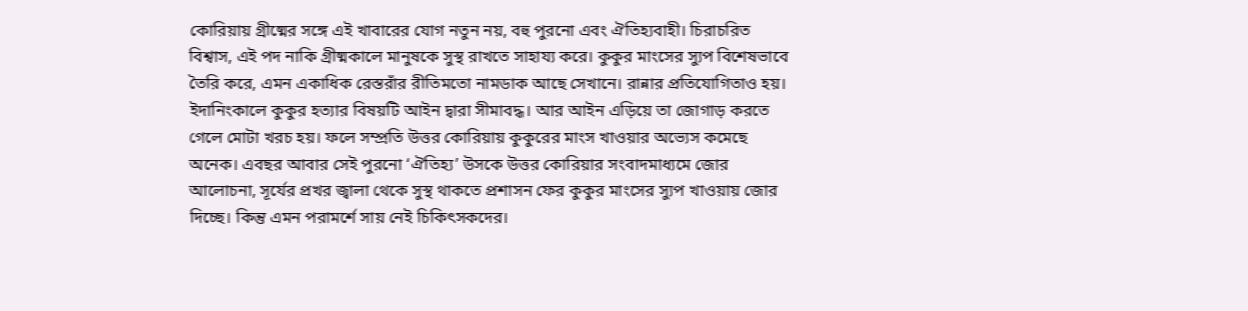কোরিয়ায় গ্রীষ্মের সঙ্গে এই খাবারের যোগ নতুন নয়, বহু পুরনো এবং ঐতিহ্যবাহী। চিরাচরিত বিশ্বাস, এই পদ নাকি গ্রীষ্মকালে মানুষকে সুস্থ রাখতে সাহায্য করে। কুকুর মাংসের স্যুপ বিশেষভাবে তৈরি করে, এমন একাধিক রেস্তরাঁর রীতিমতো নামডাক আছে সেখানে। রান্নার প্রতিযোগিতাও হয়। ইদানিংকালে কুকুর হত্যার বিষয়টি আইন দ্বারা সীমাবদ্ধ। আর আইন এড়িয়ে তা জোগাড় করতে গেলে মোটা খরচ হয়। ফলে সম্প্রতি উত্তর কোরিয়ায় কুকুরের মাংস খাওয়ার অভ্যেস কমেছে অনেক। এবছর আবার সেই পুরনো ‘ঐতিহ্য’ উসকে উত্তর কোরিয়ার সংবাদমাধ্যমে জোর আলোচনা, সূর্যের প্রখর জ্বালা থেকে সুস্থ থাকতে প্রশাসন ফের কুকুর মাংসের স্যুপ খাওয়ায় জোর দিচ্ছে। কিন্তু এমন পরামর্শে সায় নেই চিকিৎসকদের।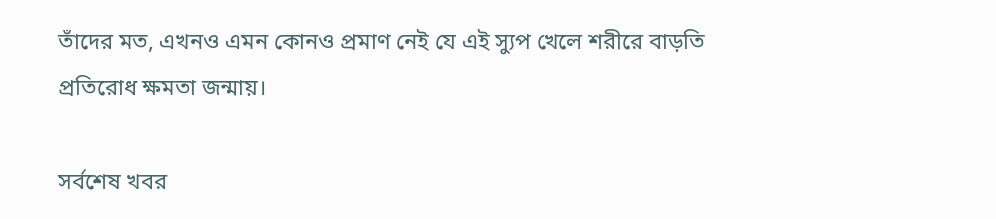তাঁদের মত, এখনও এমন কোনও প্রমাণ নেই যে এই স্যুপ খেলে শরীরে বাড়তি প্রতিরোধ ক্ষমতা জন্মায়।

সর্বশেষ খবর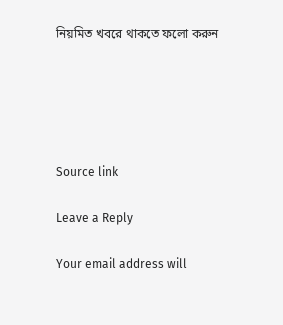নিয়মিত খবরে থাকতে ফলো করুন





Source link

Leave a Reply

Your email address will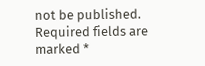not be published. Required fields are marked *